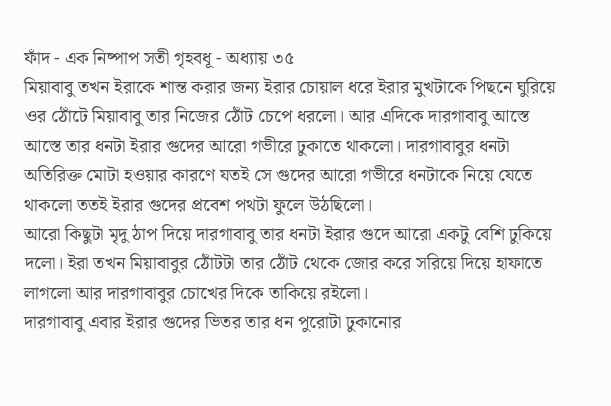ফাঁদ - এক নিষ্পাপ সতী গৃহবধূ - অধ্যায় ৩৫
মিয়াবাবু তখন ইরাকে শান্ত করার জন্য ইরার চোয়াল ধরে ইরার মুখটাকে পিছনে ঘুরিয়ে ওর ঠোঁটে মিয়াবাবু তার নিজের ঠোঁট চেপে ধরলো। আর এদিকে দারগাবাবু আস্তে আস্তে তার ধনটা ইরার গুদের আরো গভীরে ঢুকাতে থাকলো। দারগাবাবুর ধনটা অতিরিক্ত মোটা হওয়ার কারণে যতই সে গুদের আরো গভীরে ধনটাকে নিয়ে যেতে থাকলো ততই ইরার গুদের প্রবেশ পথটা ফুলে উঠছিলো।
আরো কিছুটা মৃদু ঠাপ দিয়ে দারগাবাবু তার ধনটা ইরার গুদে আরো একটু বেশি ঢুকিয়ে দলো। ইরা তখন মিয়াবাবুর ঠোঁটটা তার ঠোঁট থেকে জোর করে সরিয়ে দিয়ে হাফাতে লাগলো আর দারগাবাবুর চোখের দিকে তাকিয়ে রইলো।
দারগাবাবু এবার ইরার গুদের ভিতর তার ধন পুরোটা ঢুকানোর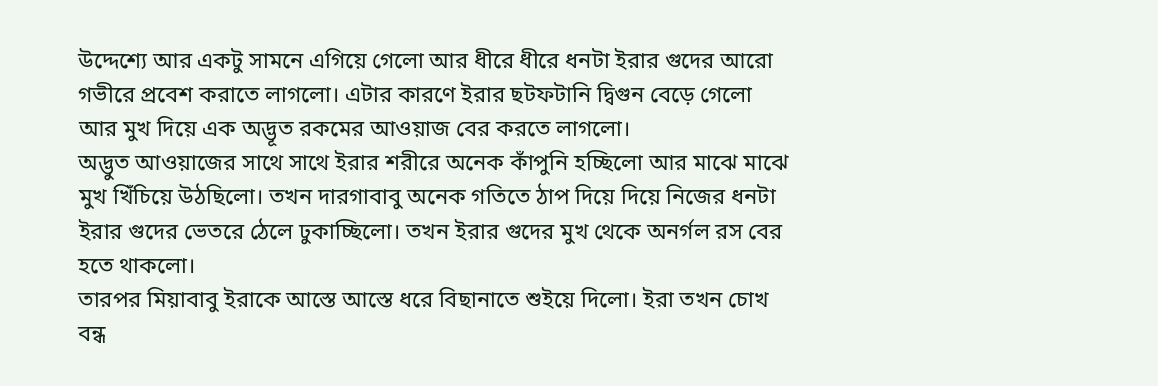উদ্দেশ্যে আর একটু সামনে এগিয়ে গেলো আর ধীরে ধীরে ধনটা ইরার গুদের আরো গভীরে প্রবেশ করাতে লাগলো। এটার কারণে ইরার ছটফটানি দ্বিগুন বেড়ে গেলো আর মুখ দিয়ে এক অদ্ভূত রকমের আওয়াজ বের করতে লাগলো।
অদ্ভুত আওয়াজের সাথে সাথে ইরার শরীরে অনেক কাঁপুনি হচ্ছিলো আর মাঝে মাঝে মুখ খিঁচিয়ে উঠছিলো। তখন দারগাবাবু অনেক গতিতে ঠাপ দিয়ে দিয়ে নিজের ধনটা ইরার গুদের ভেতরে ঠেলে ঢুকাচ্ছিলো। তখন ইরার গুদের মুখ থেকে অনর্গল রস বের হতে থাকলো।
তারপর মিয়াবাবু ইরাকে আস্তে আস্তে ধরে বিছানাতে শুইয়ে দিলো। ইরা তখন চোখ বন্ধ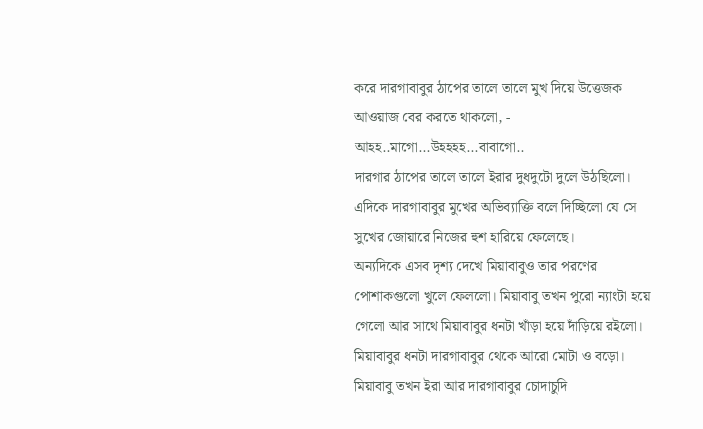করে দারগাবাবুর ঠাপের তালে তালে মুখ দিয়ে উত্তেজক আওয়াজ বের করতে থাকলো, - আহহ..মাগো...উহহহহ...বাবাগো..
দারগার ঠাপের তালে তালে ইরার দুধদুটো দুলে উঠছিলো। এদিকে দারগাবাবুর মুখের অভিব্যাক্তি বলে দিচ্ছিলো যে সে সুখের জোয়ারে নিজের হুশ হারিয়ে ফেলেছে।
অন্যদিকে এসব দৃশ্য দেখে মিয়াবাবুও তার পরণের পোশাকগুলো খুলে ফেললো। মিয়াবাবু তখন পুরো ন্যাংটা হয়ে গেলো আর সাথে মিয়াবাবুর ধনটা খাঁড়া হয়ে দাঁড়িয়ে রইলো। মিয়াবাবুর ধনটা দারগাবাবুর থেকে আরো মোটা ও বড়ো। মিয়াবাবু তখন ইরা আর দারগাবাবুর চোদাচুদি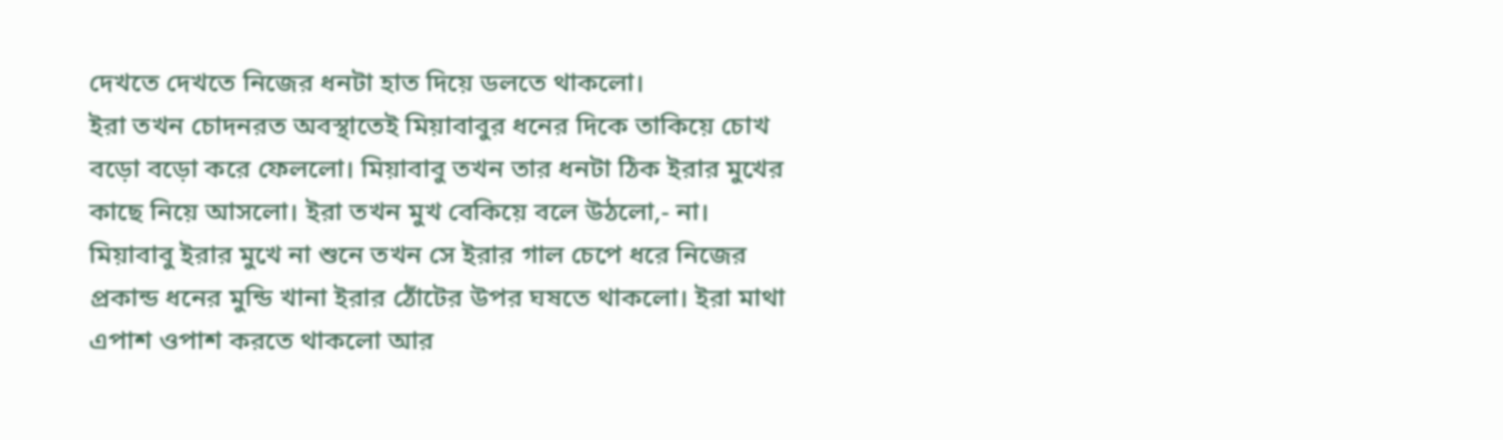দেখতে দেখতে নিজের ধনটা হাত দিয়ে ডলতে থাকলো।
ইরা তখন চোদনরত অবস্থাতেই মিয়াবাবুর ধনের দিকে তাকিয়ে চোখ বড়ো বড়ো করে ফেললো। মিয়াবাবু তখন তার ধনটা ঠিক ইরার মুখের কাছে নিয়ে আসলো। ইরা তখন মুখ বেকিয়ে বলে উঠলো,- না।
মিয়াবাবু ইরার মুখে না শুনে তখন সে ইরার গাল চেপে ধরে নিজের প্রকান্ড ধনের মুন্ডি খানা ইরার ঠোঁটের উপর ঘষতে থাকলো। ইরা মাথা এপাশ ওপাশ করতে থাকলো আর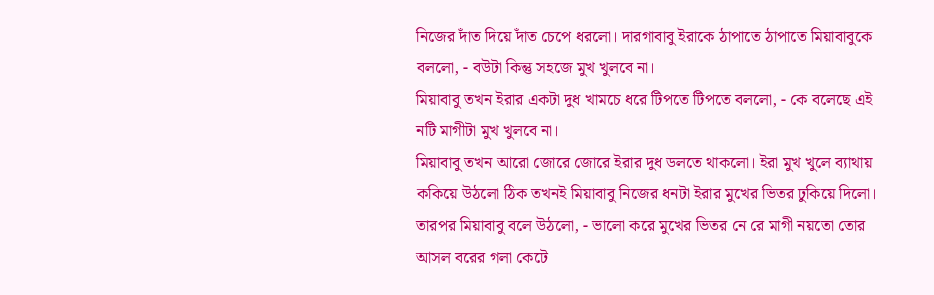নিজের দাঁত দিয়ে দাঁত চেপে ধরলো। দারগাবাবু ইরাকে ঠাপাতে ঠাপাতে মিয়াবাবুকে বললো, - বউটা কিন্তু সহজে মুখ খুলবে না।
মিয়াবাবু তখন ইরার একটা দুধ খামচে ধরে টিপতে টিপতে বললো, - কে বলেছে এই নটি মাগীটা মুখ খুলবে না।
মিয়াবাবু তখন আরো জোরে জোরে ইরার দুধ ডলতে থাকলো। ইরা মুখ খুলে ব্যাথায় ককিয়ে উঠলো ঠিক তখনই মিয়াবাবু নিজের ধনটা ইরার মুখের ভিতর ঢুকিয়ে দিলো। তারপর মিয়াবাবু বলে উঠলো, - ভালো করে মুখের ভিতর নে রে মাগী নয়তো তোর আসল বরের গলা কেটে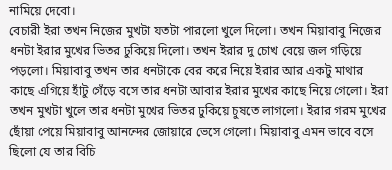নামিয়ে দেবো।
বেচারী ইরা তখন নিজের মুখটা যতটা পারলো খুলে দিলো। তখন মিয়াবাবু নিজের ধনটা ইরার মুখের ভিতর ঢুকিয়ে দিলো। তখন ইরার দু চোখ বেয়ে জল গড়িয়ে পড়লো। মিয়াবাবু তখন তার ধনটাকে বের করে নিয়ে ইরার আর একটু মাথার কাছে এগিয়ে হাঁটু গেঁড়ে বসে তার ধনটা আবার ইরার মুখের কাছে নিয়ে গেলো। ইরা তখন মুখটা খুলে তার ধনটা মুখের ভিতর ঢুকিয়ে চুষতে লাগলো। ইরার গরম মুখের ছোঁয়া পেয়ে মিয়াবাবু আনন্দের জোয়ারে ভেসে গেলো। মিয়াবাবু এমন ভাবে বসে ছিলো যে তার বিচি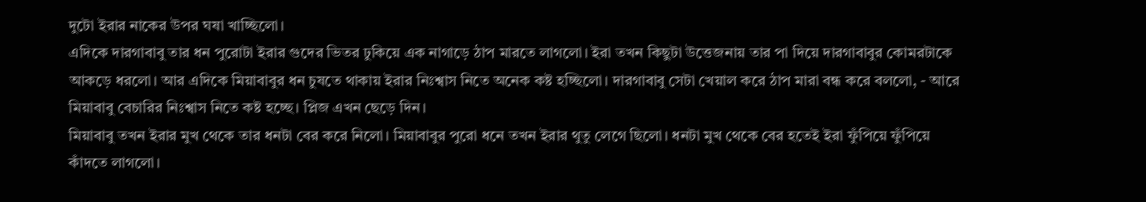দুটো ইরার নাকের উপর ঘষা খাচ্ছিলো।
এদিকে দারগাবাবু তার ধন পুরোটা ইরার গুদের ভিতর ঢুকিয়ে এক নাগাড়ে ঠাপ মারতে লাগলো। ইরা তখন কিছুটা উত্তেজনায় তার পা দিয়ে দারগাবাবুর কোমরটাকে আকড়ে ধরলো। আর এদিকে মিয়াবাবুর ধন চুষতে থাকায় ইরার নিঃশ্বাস নিতে অনেক কষ্ট হচ্ছিলো। দারগাবাবু সেটা খেয়াল করে ঠাপ মারা বন্ধ করে বললো, - আরে মিয়াবাবু বেচারির নিঃশ্বাস নিতে কষ্ট হচ্ছে। প্লিজ এখন ছেড়ে দিন।
মিয়াবাবু তখন ইরার মুখ থেকে তার ধনটা বের করে নিলো। মিয়াবাবুর পুরো ধনে তখন ইরার থুতু লেগে ছিলো। ধনটা মুখ থেকে বের হতেই ইরা ফুঁপিয়ে ফুঁপিয়ে কাঁদতে লাগলো।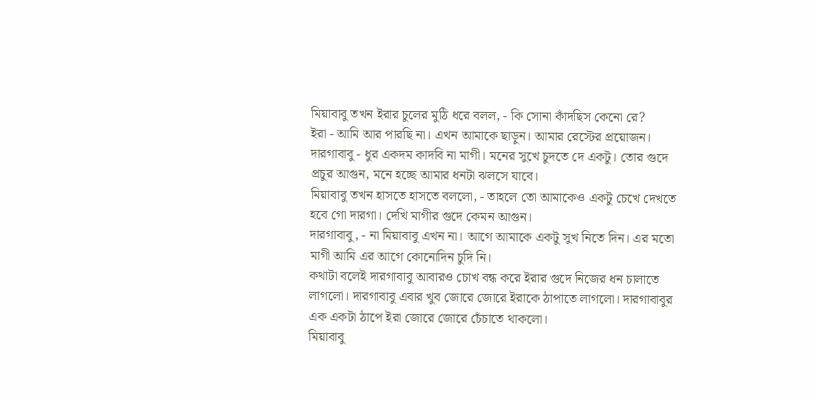মিয়াবাবু তখন ইরার চুলের মুঠি ধরে বলল, - কি সোনা কাঁদছিস কেনো রে?
ইরা - আমি আর পারছি না। এখন আমাকে ছাড়ুন। আমার রেস্টের প্রয়োজন।
দারগাবাবু - ধুর একদম কাদবি না মাগী। মনের সুখে চুদতে দে একটু। তোর গুদে প্রচুর আগুন, মনে হচ্ছে আমার ধনটা ঝলসে যাবে।
মিয়াবাবু তখন হাসতে হাসতে বললো, - তাহলে তো আমাকেও একটু চেখে দেখতে হবে গো দারগা। দেখি মাগীর গুদে কেমন আগুন।
দারগাবাবু, - না মিয়াবাবু এখন না। আগে আমাকে একটু সুখ নিতে দিন। এর মতো মাগী আমি এর আগে কোনোদিন চুদি নি।
কথাটা বলেই দারগাবাবু আবারও চোখ বন্ধ করে ইরার গুদে নিজের ধন চালাতে লাগলো। দারগাবাবু এবার খুব জোরে জোরে ইরাকে ঠাপাতে লাগলো। দারগাবাবুর এক একটা ঠাপে ইরা জোরে জোরে চেঁচাতে থাকলো।
মিয়াবাবু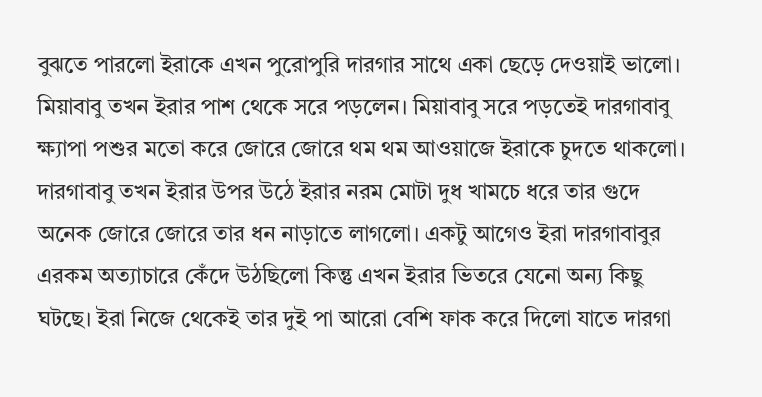বুঝতে পারলো ইরাকে এখন পুরোপুরি দারগার সাথে একা ছেড়ে দেওয়াই ভালো। মিয়াবাবু তখন ইরার পাশ থেকে সরে পড়লেন। মিয়াবাবু সরে পড়তেই দারগাবাবু ক্ষ্যাপা পশুর মতো করে জোরে জোরে থম থম আওয়াজে ইরাকে চুদতে থাকলো। দারগাবাবু তখন ইরার উপর উঠে ইরার নরম মোটা দুধ খামচে ধরে তার গুদে অনেক জোরে জোরে তার ধন নাড়াতে লাগলো। একটু আগেও ইরা দারগাবাবুর এরকম অত্যাচারে কেঁদে উঠছিলো কিন্তু এখন ইরার ভিতরে যেনো অন্য কিছু ঘটছে। ইরা নিজে থেকেই তার দুই পা আরো বেশি ফাক করে দিলো যাতে দারগা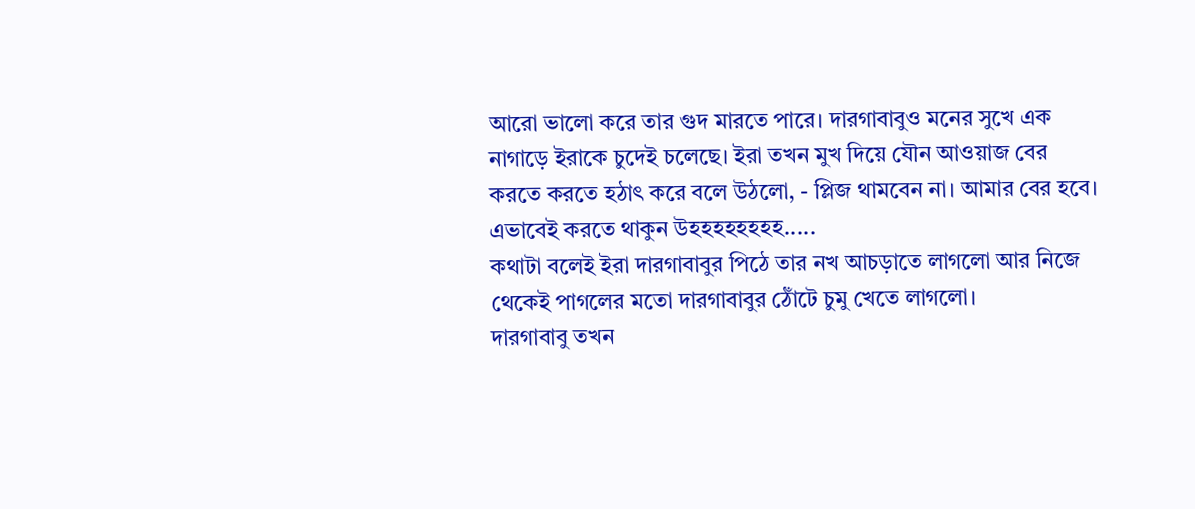আরো ভালো করে তার গুদ মারতে পারে। দারগাবাবুও মনের সুখে এক নাগাড়ে ইরাকে চুদেই চলেছে। ইরা তখন মুখ দিয়ে যৌন আওয়াজ বের করতে করতে হঠাৎ করে বলে উঠলো, - প্লিজ থামবেন না। আমার বের হবে। এভাবেই করতে থাকুন উহহহহহহহহ.....
কথাটা বলেই ইরা দারগাবাবুর পিঠে তার নখ আচড়াতে লাগলো আর নিজে থেকেই পাগলের মতো দারগাবাবুর ঠোঁটে চুমু খেতে লাগলো।
দারগাবাবু তখন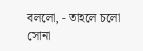বললো, - তাহলে চলো সোনা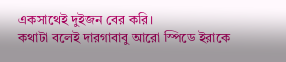একসাথেই দুইজন বের করি।
কথাটা বলেই দারগাবাবু আরো স্পিডে ইরাকে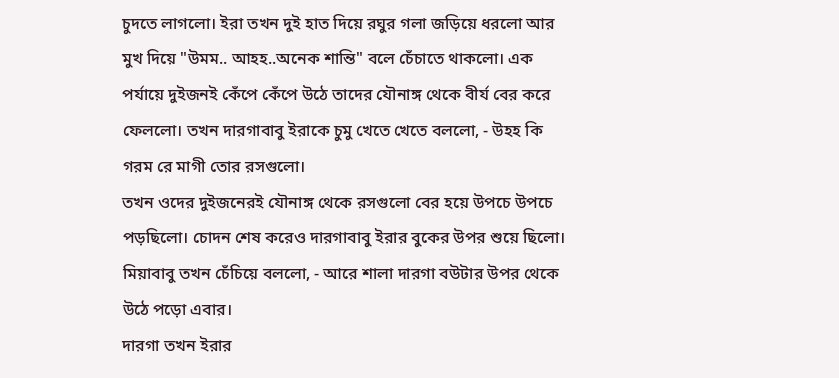চুদতে লাগলো। ইরা তখন দুই হাত দিয়ে রঘুর গলা জড়িয়ে ধরলো আর মুখ দিয়ে "উমম.. আহহ..অনেক শান্তি" বলে চেঁচাতে থাকলো। এক পর্যায়ে দুইজনই কেঁপে কেঁপে উঠে তাদের যৌনাঙ্গ থেকে বীর্য বের করে ফেললো। তখন দারগাবাবু ইরাকে চুমু খেতে খেতে বললো, - উহহ কি গরম রে মাগী তোর রসগুলো।
তখন ওদের দুইজনেরই যৌনাঙ্গ থেকে রসগুলো বের হয়ে উপচে উপচে পড়ছিলো। চোদন শেষ করেও দারগাবাবু ইরার বুকের উপর শুয়ে ছিলো। মিয়াবাবু তখন চেঁচিয়ে বললো, - আরে শালা দারগা বউটার উপর থেকে উঠে পড়ো এবার।
দারগা তখন ইরার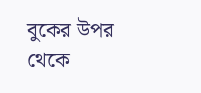বুকের উপর থেকে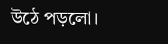উঠে পড়লো।